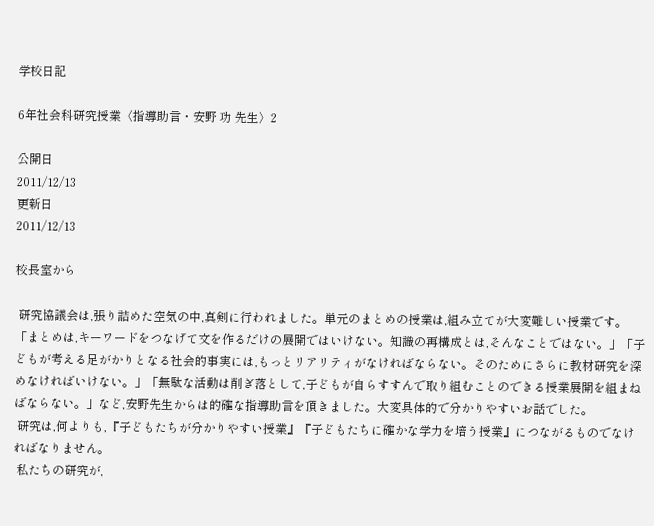学校日記

6年社会科研究授業〈指導助言・安野 功 先生〉2

公開日
2011/12/13
更新日
2011/12/13

校長室から

 研究協議会は,張り詰めた空気の中,真剣に行われました。単元のまとめの授業は,組み立てが大変難しい授業です。「まとめは,キーワードをつなげて文を作るだけの展開ではいけない。知識の再構成とは,そんなことではない。」「子どもが考える足がかりとなる社会的事実には,もっとリアリティがなければならない。そのためにさらに教材研究を深めなければいけない。」「無駄な活動は削ぎ落として,子どもが自らすすんで取り組むことのできる授業展開を組まねばならない。」など,安野先生からは的確な指導助言を頂きました。大変具体的で分かりやすいお話でした。
 研究は,何よりも,『子どもたちが分かりやすい授業』『子どもたちに確かな学力を培う授業』につながるものでなければなりません。
 私たちの研究が,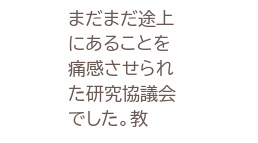まだまだ途上にあることを痛感させられた研究協議会でした。教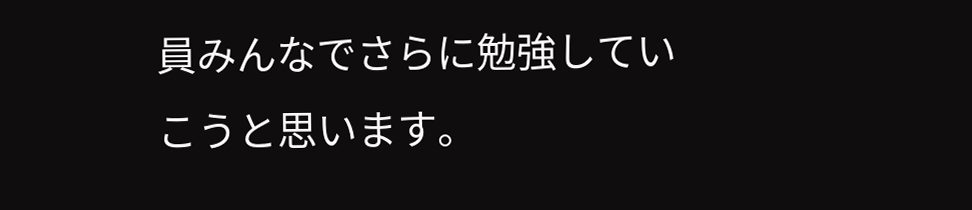員みんなでさらに勉強していこうと思います。